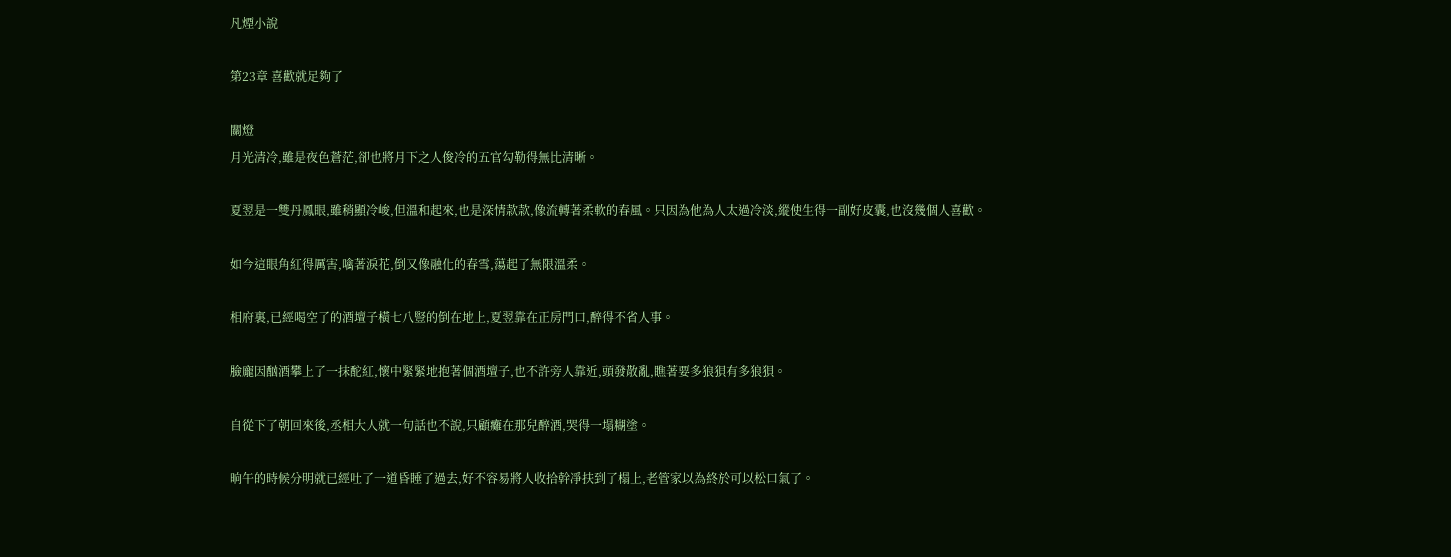凡煙小說

第23章 喜歡就足夠了

關燈
月光清冷,雖是夜色蒼茫,卻也將月下之人俊冷的五官勾勒得無比清晰。

夏翌是一雙丹鳳眼,雖稍顯冷峻,但溫和起來,也是深情款款,像流轉著柔軟的春風。只因為他為人太過冷淡,縱使生得一副好皮囊,也沒幾個人喜歡。

如今這眼角紅得厲害,噙著淚花,倒又像融化的春雪,蕩起了無限溫柔。

相府裏,已經喝空了的酒壇子橫七八豎的倒在地上,夏翌靠在正房門口,醉得不省人事。

臉龐因酗酒攀上了一抹酡紅,懷中緊緊地抱著個酒壇子,也不許旁人靠近,頭發散亂,瞧著要多狼狽有多狼狽。

自從下了朝回來後,丞相大人就一句話也不說,只顧癱在那兒醉酒,哭得一塌糊塗。

晌午的時候分明就已經吐了一道昏睡了過去,好不容易將人收拾幹凈扶到了榻上,老管家以為終於可以松口氣了。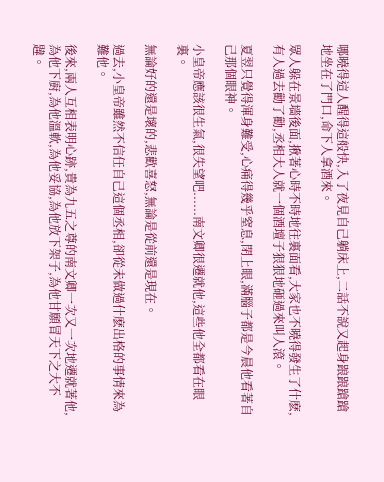哪曉得這人醒得這般快,入了夜見自己躺床上,二話不說又起身踉踉蹌蹌地坐在了門口,命下人拿酒來。

眾人躲在景墻後面,揪著心時不時地往裏面看,大家也不曉得發生了什麽,有人過去勸了勸,丞相大人就一個酒壇子狠狠地砸過來叫人滾。

夏翌只覺得渾身難受,心痛得幾乎窒息,閉上眼,滿腦子都是今晨他看著自己那個眼神。

小皇帝應該很生氣,很失望吧......南文卿很遷就他,這些他全都看在眼裏。

無論好的還是壞的,悲歡喜怒,無論是從前還是現在。

過去,小皇帝雖然不信任自己這個丞相,卻從未做過什麽出格的事情來為難他。

後來,兩人互相表明心跡,貴為九五之尊的南文卿一次又一次地遷就著他,為他下廚,為他溫軟,為他妥協,為他放下架子,為他甘願冒天下之大不韙。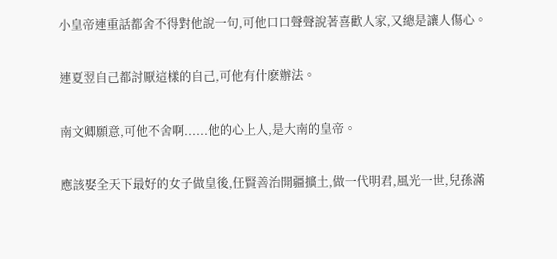小皇帝連重話都舍不得對他說一句,可他口口聲聲說著喜歡人家,又總是讓人傷心。

連夏翌自己都討厭這樣的自己,可他有什麽辦法。

南文卿願意,可他不舍啊......他的心上人,是大南的皇帝。

應該娶全天下最好的女子做皇後,任賢善治開疆擴土,做一代明君,風光一世,兒孫滿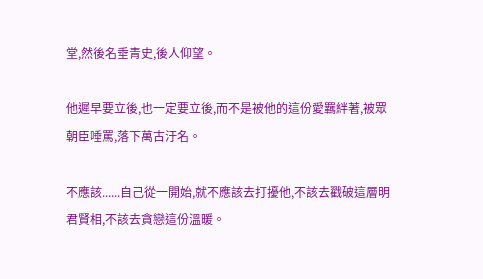堂,然後名垂青史,後人仰望。

他遲早要立後,也一定要立後,而不是被他的這份愛羈絆著,被眾朝臣唾罵,落下萬古汙名。

不應該......自己從一開始,就不應該去打擾他,不該去戳破這層明君賢相,不該去貪戀這份溫暖。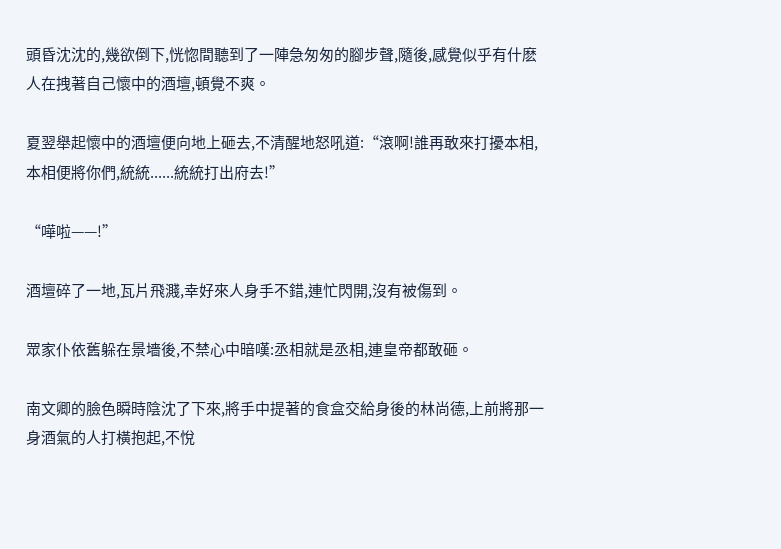頭昏沈沈的,幾欲倒下,恍惚間聽到了一陣急匆匆的腳步聲,隨後,感覺似乎有什麽人在拽著自己懷中的酒壇,頓覺不爽。

夏翌舉起懷中的酒壇便向地上砸去,不清醒地怒吼道:“滾啊!誰再敢來打擾本相,本相便將你們,統統......統統打出府去!”

“嘩啦——!”

酒壇碎了一地,瓦片飛濺,幸好來人身手不錯,連忙閃開,沒有被傷到。

眾家仆依舊躲在景墻後,不禁心中暗嘆:丞相就是丞相,連皇帝都敢砸。

南文卿的臉色瞬時陰沈了下來,將手中提著的食盒交給身後的林尚德,上前將那一身酒氣的人打橫抱起,不悅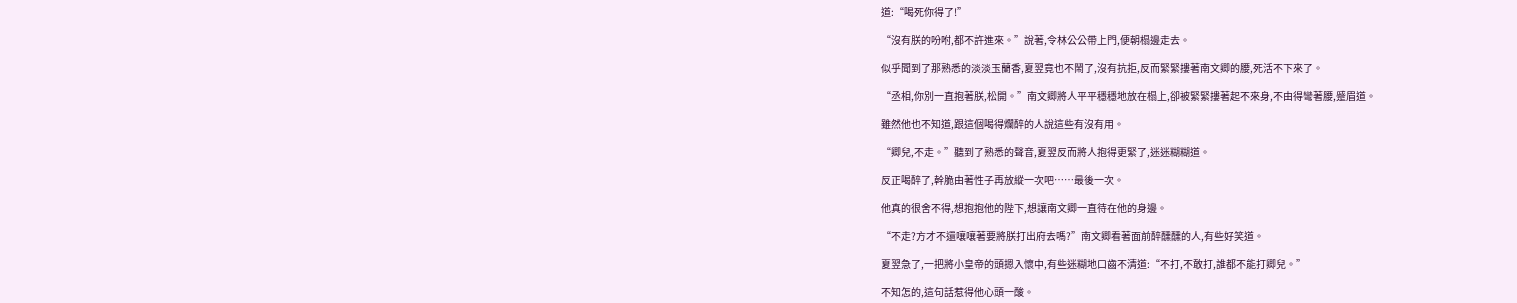道:“喝死你得了!”

“沒有朕的吩咐,都不許進來。”說著,令林公公帶上門,便朝榻邊走去。

似乎聞到了那熟悉的淡淡玉蘭香,夏翌竟也不鬧了,沒有抗拒,反而緊緊摟著南文卿的腰,死活不下來了。

“丞相,你別一直抱著朕,松開。”南文卿將人平平穩穩地放在榻上,卻被緊緊摟著起不來身,不由得彎著腰,蹙眉道。

雖然他也不知道,跟這個喝得爛醉的人說這些有沒有用。

“卿兒,不走。”聽到了熟悉的聲音,夏翌反而將人抱得更緊了,迷迷糊糊道。

反正喝醉了,幹脆由著性子再放縱一次吧……最後一次。

他真的很舍不得,想抱抱他的陛下,想讓南文卿一直待在他的身邊。

“不走?方才不還嚷嚷著要將朕打出府去嗎?”南文卿看著面前醉醺醺的人,有些好笑道。

夏翌急了,一把將小皇帝的頭摁入懷中,有些迷糊地口齒不清道:“不打,不敢打,誰都不能打卿兒。”

不知怎的,這句話惹得他心頭一酸。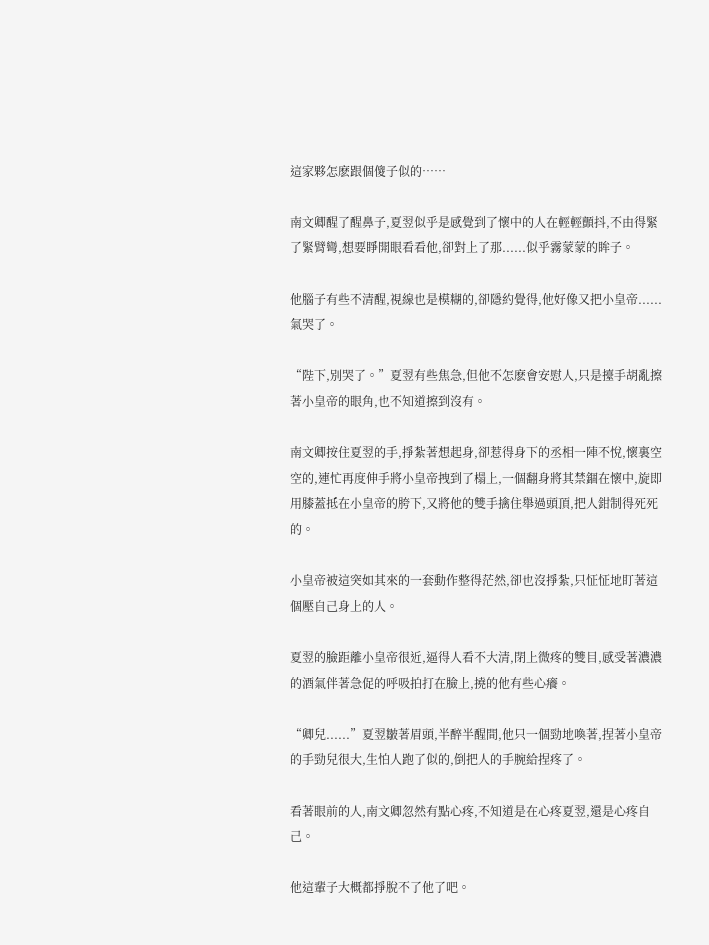這家夥怎麽跟個傻子似的……

南文卿醒了醒鼻子,夏翌似乎是感覺到了懷中的人在輕輕顫抖,不由得緊了緊臂彎,想要睜開眼看看他,卻對上了那......似乎霧蒙蒙的眸子。

他腦子有些不清醒,視線也是模糊的,卻隱約覺得,他好像又把小皇帝......氣哭了。

“陛下,別哭了。”夏翌有些焦急,但他不怎麽會安慰人,只是擡手胡亂擦著小皇帝的眼角,也不知道擦到沒有。

南文卿按住夏翌的手,掙紮著想起身,卻惹得身下的丞相一陣不悅,懷裏空空的,連忙再度伸手將小皇帝拽到了榻上,一個翻身將其禁錮在懷中,旋即用膝蓋抵在小皇帝的胯下,又將他的雙手擒住舉過頭頂,把人鉗制得死死的。

小皇帝被這突如其來的一套動作整得茫然,卻也沒掙紮,只怔怔地盯著這個壓自己身上的人。

夏翌的臉距離小皇帝很近,逼得人看不大清,閉上微疼的雙目,感受著濃濃的酒氣伴著急促的呼吸拍打在臉上,撓的他有些心癢。

“卿兒......”夏翌皺著眉頭,半醉半醒間,他只一個勁地喚著,捏著小皇帝的手勁兒很大,生怕人跑了似的,倒把人的手腕給捏疼了。

看著眼前的人,南文卿忽然有點心疼,不知道是在心疼夏翌,還是心疼自己。

他這輩子大概都掙脫不了他了吧。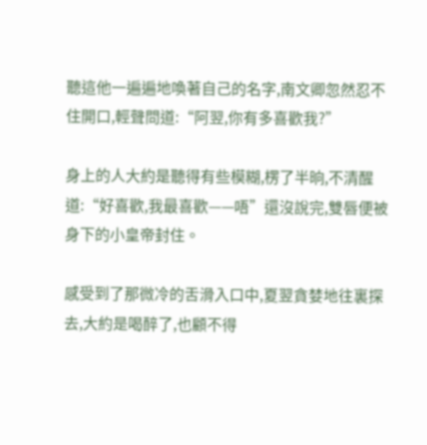聽這他一遍遍地喚著自己的名字,南文卿忽然忍不住開口,輕聲問道:“阿翌,你有多喜歡我?”

身上的人大約是聽得有些模糊,楞了半晌,不清醒道:“好喜歡,我最喜歡——唔”還沒說完,雙唇便被身下的小皇帝封住。

感受到了那微冷的舌滑入口中,夏翌貪婪地往裏探去,大約是喝醉了,也顧不得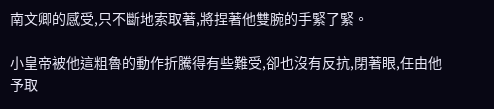南文卿的感受,只不斷地索取著,將捏著他雙腕的手緊了緊。

小皇帝被他這粗魯的動作折騰得有些難受,卻也沒有反抗,閉著眼,任由他予取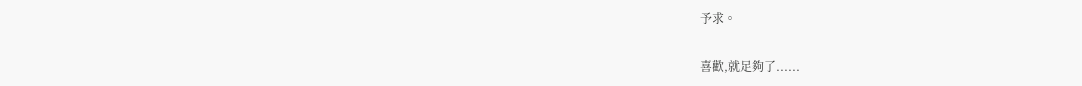予求。

喜歡,就足夠了......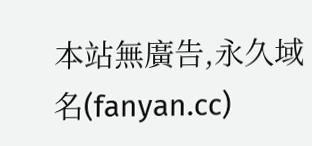本站無廣告,永久域名(fanyan.cc)